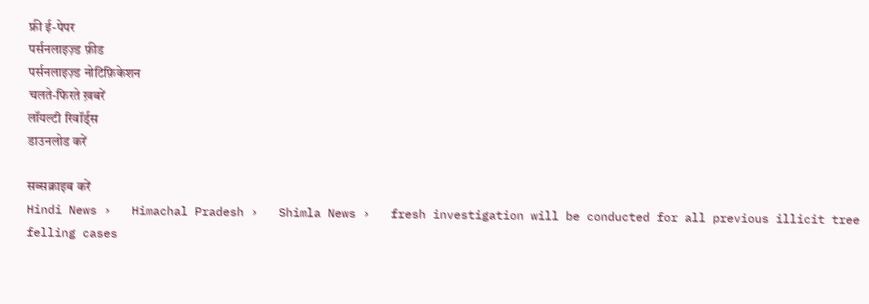फ्री ई-पेपर
पर्सनलाइज़्ड फ़ीड
पर्सनलाइज़्ड नोटिफ़िकेशन
चलते-फिरते ख़बरें
लॉयल्टी रिवॉर्ड्स
डाउनलोड करें

सब्सक्राइब करें
Hindi News ›   Himachal Pradesh ›   Shimla News ›   fresh investigation will be conducted for all previous illicit tree felling cases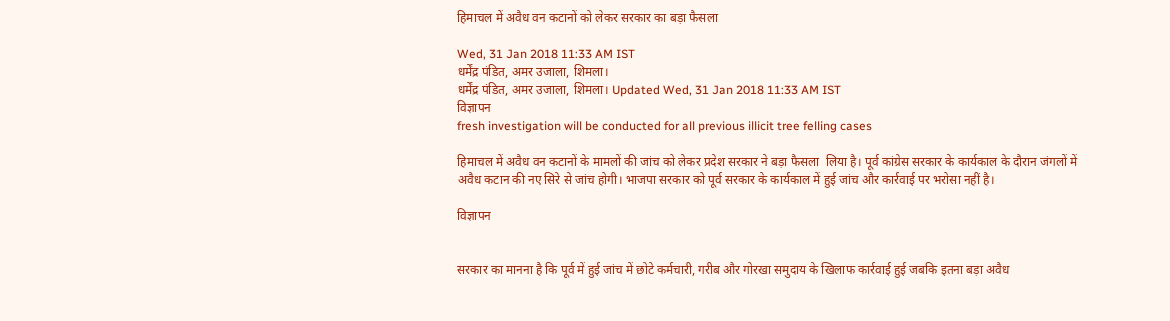हिमाचल में अवैध वन कटानों को लेकर सरकार का बड़ा फैसला

Wed, 31 Jan 2018 11:33 AM IST
धर्मेंद्र पंडित, अमर उजाला, शिमला।
धर्मेंद्र पंडित, अमर उजाला, शिमला। Updated Wed, 31 Jan 2018 11:33 AM IST
विज्ञापन
fresh investigation will be conducted for all previous illicit tree felling cases

हिमाचल में अवैध वन कटानों के मामलों की जांच को लेकर प्रदेश सरकार ने बड़ा फैसला  लिया है। पूर्व कांग्रेस सरकार के कार्यकाल के दौरान जंगलों में अवैध कटान की नए सिरे से जांच होगी। भाजपा सरकार को पूर्व सरकार के कार्यकाल में हुई जांच और कार्रवाई पर भरोसा नहीं है।

विज्ञापन


सरकार का मानना है कि पूर्व में हुई जांच में छोटे कर्मचारी, गरीब और गोरखा समुदाय के खिलाफ कार्रवाई हुई जबकि इतना बड़ा अवैध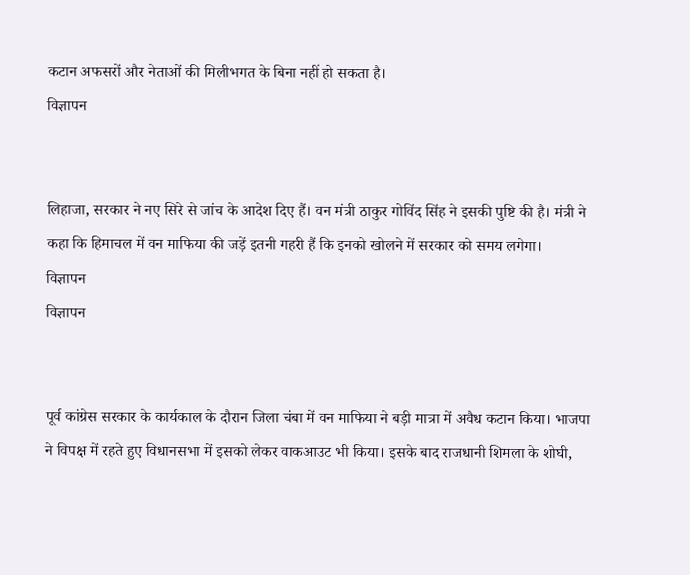कटान अफसरों और नेताओं की मिलीभगत के बिना नहीं हो सकता है।
विज्ञापन


लिहाजा, सरकार ने नए सिरे से जांच के आदेश दिए हैं। वन मंत्री ठाकुर गोविंद सिंह ने इसकी पुष्टि की है। मंत्री ने कहा कि हिमाचल में वन माफिया की जड़ें इतनी गहरी हैं कि इनको खोलने में सरकार को समय लगेगा।
विज्ञापन
विज्ञापन


पूर्व कांग्रेस सरकार के कार्यकाल के दौरान जिला चंबा में वन माफिया ने बड़ी मात्रा में अवैध कटान किया। भाजपा ने विपक्ष में रहते हुए विधानसभा में इसको लेकर वाकआउट भी किया। इसके बाद राजधानी शिमला के शोघी,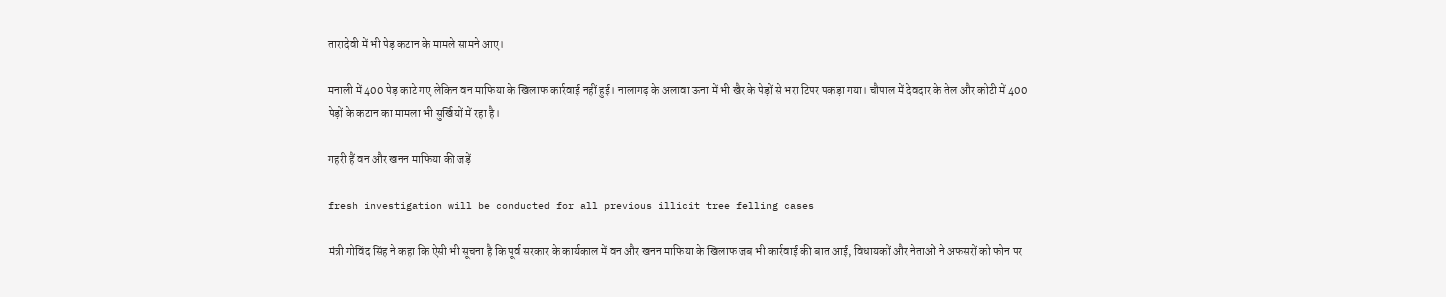तारादेवी में भी पेड़ कटान के मामले सामने आए।

मनाली में 400 पेड़ काटे गए लेकिन वन माफिया के खिलाफ कार्रवाई नहीं हुई। नालागढ़ के अलावा ऊना में भी खैर के पेड़ों से भरा टिपर पकड़ा गया। चौपाल में देवदार के तेल और कोटी में 400 पेड़ों के कटान का मामला भी सुर्खियों में रहा है।

गहरी हैं वन और खनन माफिया की जड़ें

fresh investigation will be conducted for all previous illicit tree felling cases

मंत्री गोविंद सिंह ने कहा कि ऐसी भी सूचना है कि पूर्व सरकार के कार्यकाल में वन और खनन माफिया के खिलाफ जब भी कार्रवाई की बात आई, विधायकों और नेताओं ने अफसरों को फोन पर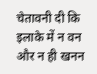चेतावनी दी कि इलाके में न वन और न ही खनन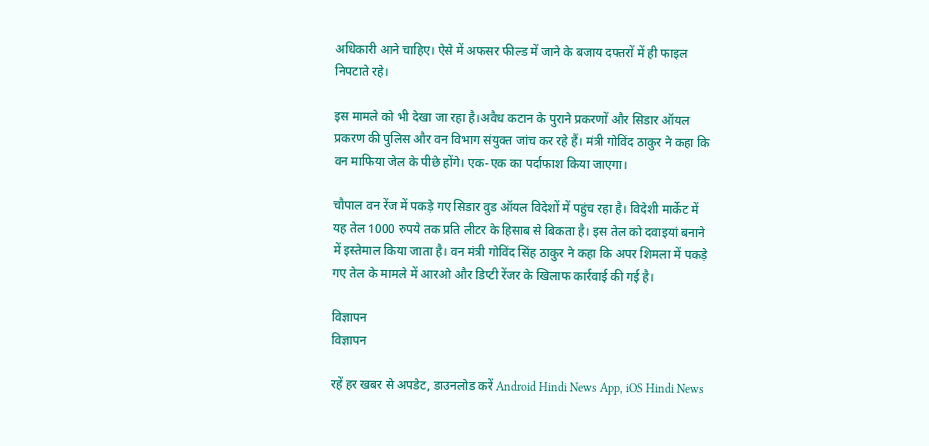अधिकारी आने चाहिए। ऐसे में अफसर फील्ड में जाने के बजाय दफ्तरों में ही फाइल निपटाते रहे।

इस मामले को भी देखा जा रहा है।अवैध कटान के पुराने प्रकरणों और सिडार ऑयल प्रकरण की पुलिस और वन विभाग संयुक्त जांच कर रहे हैं। मंत्री गोविंद ठाकुर ने कहा कि वन माफिया जेल के पीछे होंगे। एक-एक का पर्दाफाश किया जाएगा।

चौपाल वन रेंज में पकड़े गए सिडार वुड ऑयल विदेशों में पहुंच रहा है। विदेशी मार्केट में यह तेल 1000 रुपये तक प्रति लीटर के हिसाब से बिकता है। इस तेल को दवाइयां बनाने में इस्तेमाल किया जाता है। वन मंत्री गोविंद सिंह ठाकुर ने कहा कि अपर शिमला में पकड़े गए तेल के मामले में आरओ और डिप्टी रेंजर के खिलाफ कार्रवाई की गई है।

विज्ञापन
विज्ञापन

रहें हर खबर से अपडेट, डाउनलोड करें Android Hindi News App, iOS Hindi News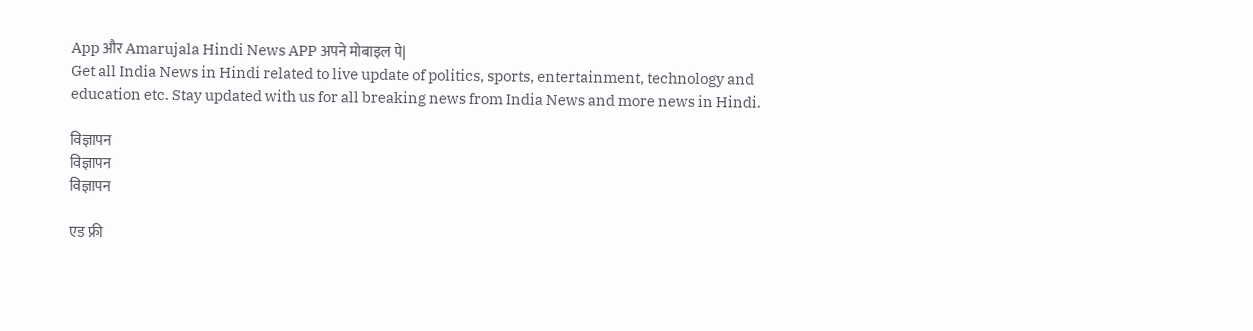App और Amarujala Hindi News APP अपने मोबाइल पे|
Get all India News in Hindi related to live update of politics, sports, entertainment, technology and education etc. Stay updated with us for all breaking news from India News and more news in Hindi.

विज्ञापन
विज्ञापन
विज्ञापन

एड फ्री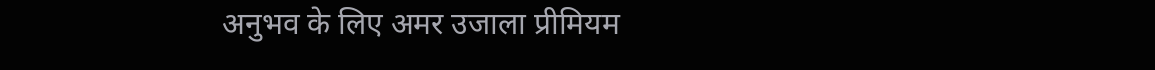अनुभव के लिए अमर उजाला प्रीमियम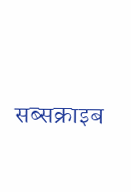सब्सक्राइब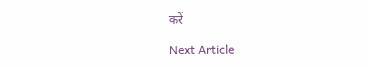करें

Next Article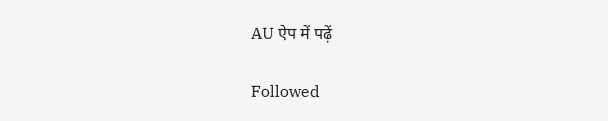AU ऐप में पढ़ें

Followed